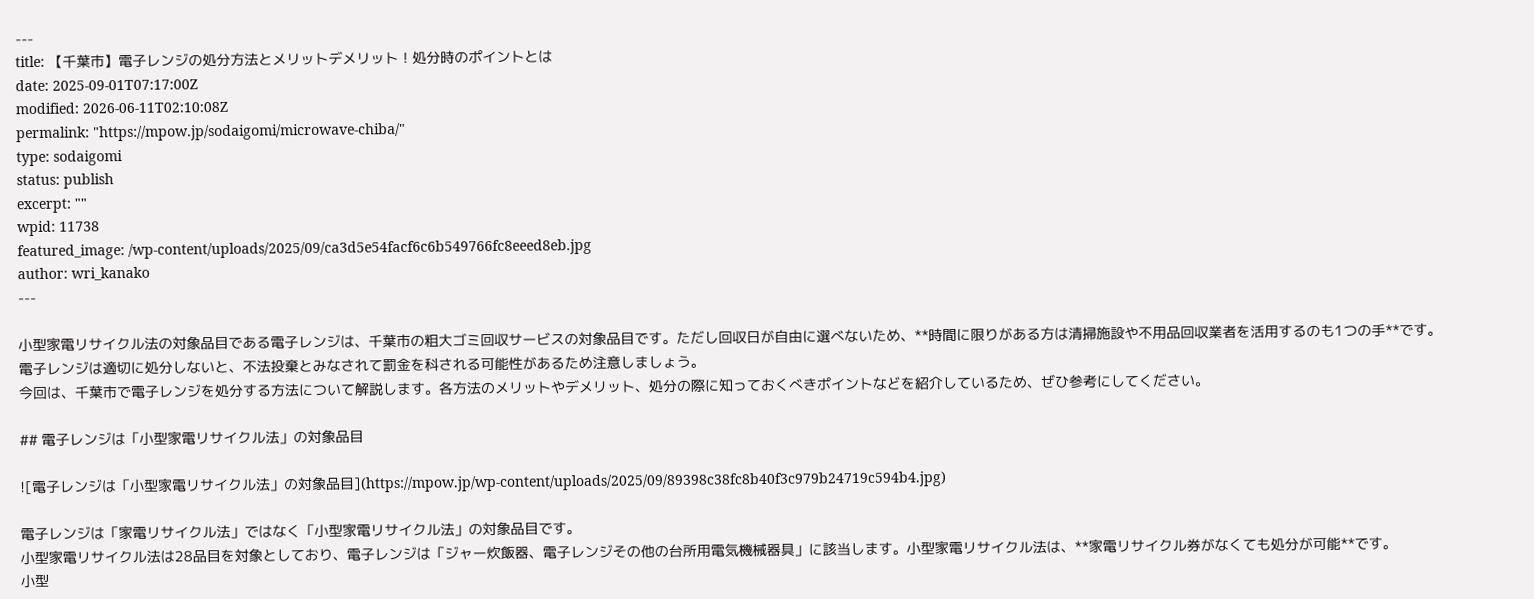---
title: 【千葉市】電子レンジの処分方法とメリットデメリット！処分時のポイントとは
date: 2025-09-01T07:17:00Z
modified: 2026-06-11T02:10:08Z
permalink: "https://mpow.jp/sodaigomi/microwave-chiba/"
type: sodaigomi
status: publish
excerpt: ""
wpid: 11738
featured_image: /wp-content/uploads/2025/09/ca3d5e54facf6c6b549766fc8eeed8eb.jpg
author: wri_kanako
---

小型家電リサイクル法の対象品目である電子レンジは、千葉市の粗大ゴミ回収サービスの対象品目です。ただし回収日が自由に選べないため、**時間に限りがある方は清掃施設や不用品回収業者を活用するのも1つの手**です。
電子レンジは適切に処分しないと、不法投棄とみなされて罰金を科される可能性があるため注意しましょう。
今回は、千葉市で電子レンジを処分する方法について解説します。各方法のメリットやデメリット、処分の際に知っておくべきポイントなどを紹介しているため、ぜひ参考にしてください。

## 電子レンジは「小型家電リサイクル法」の対象品目

![電子レンジは「小型家電リサイクル法」の対象品目](https://mpow.jp/wp-content/uploads/2025/09/89398c38fc8b40f3c979b24719c594b4.jpg)

電子レンジは「家電リサイクル法」ではなく「小型家電リサイクル法」の対象品目です。
小型家電リサイクル法は28品目を対象としており、電子レンジは「ジャー炊飯器、電子レンジその他の台所用電気機械器具」に該当します。小型家電リサイクル法は、**家電リサイクル券がなくても処分が可能**です。
小型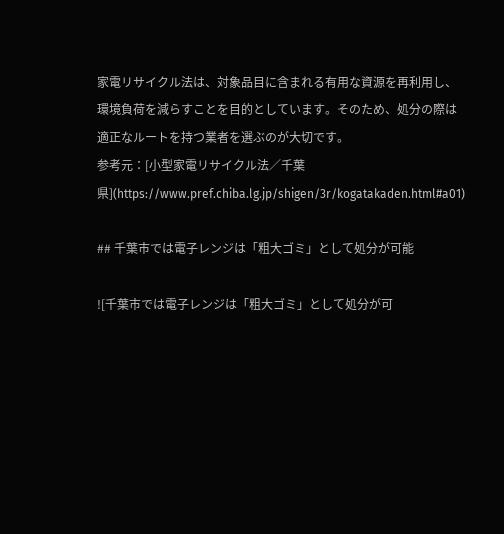家電リサイクル法は、対象品目に含まれる有用な資源を再利用し、環境負荷を減らすことを目的としています。そのため、処分の際は適正なルートを持つ業者を選ぶのが大切です。
参考元：[小型家電リサイクル法／千葉県](https://www.pref.chiba.lg.jp/shigen/3r/kogatakaden.html#a01)

## 千葉市では電子レンジは「粗大ゴミ」として処分が可能

![千葉市では電子レンジは「粗大ゴミ」として処分が可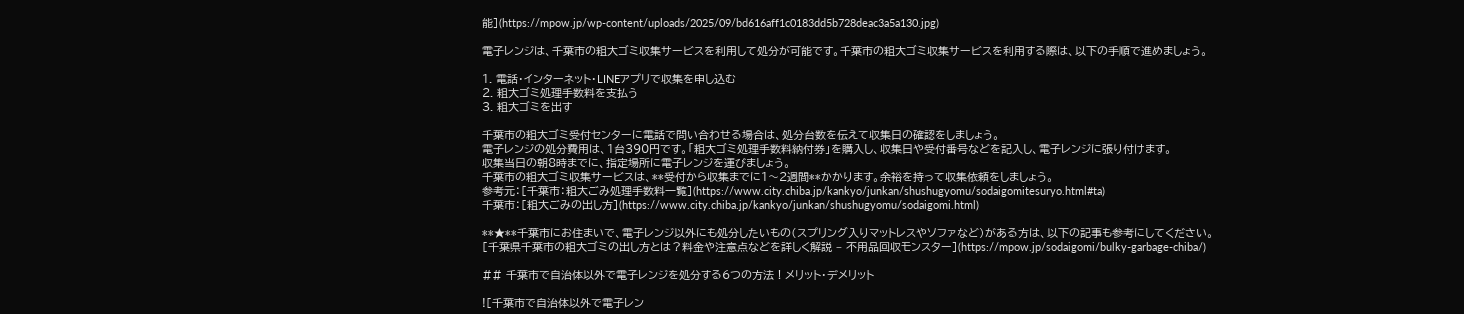能](https://mpow.jp/wp-content/uploads/2025/09/bd616aff1c0183dd5b728deac3a5a130.jpg)

電子レンジは、千葉市の粗大ゴミ収集サービスを利用して処分が可能です。千葉市の粗大ゴミ収集サービスを利用する際は、以下の手順で進めましょう。

1. 電話・インターネット・LINEアプリで収集を申し込む
2. 粗大ゴミ処理手数料を支払う
3. 粗大ゴミを出す

千葉市の粗大ゴミ受付センターに電話で問い合わせる場合は、処分台数を伝えて収集日の確認をしましょう。
電子レンジの処分費用は、1台390円です。「粗大ゴミ処理手数料納付券」を購入し、収集日や受付番号などを記入し、電子レンジに張り付けます。
収集当日の朝8時までに、指定場所に電子レンジを運びましょう。
千葉市の粗大ゴミ収集サービスは、**受付から収集までに1～2週間**かかります。余裕を持って収集依頼をしましょう。
参考元：[千葉市：粗大ごみ処理手数料一覧](https://www.city.chiba.jp/kankyo/junkan/shushugyomu/sodaigomitesuryo.html#ta)
千葉市：[粗大ごみの出し方](https://www.city.chiba.jp/kankyo/junkan/shushugyomu/sodaigomi.html)

**★**千葉市にお住まいで、電子レンジ以外にも処分したいもの（スプリング入りマットレスやソファなど）がある方は、以下の記事も参考にしてください。
[千葉県千葉市の粗大ゴミの出し方とは？料金や注意点などを詳しく解説 – 不用品回収モンスター](https://mpow.jp/sodaigomi/bulky-garbage-chiba/)

## 千葉市で自治体以外で電子レンジを処分する6つの方法！メリット・デメリット

![千葉市で自治体以外で電子レン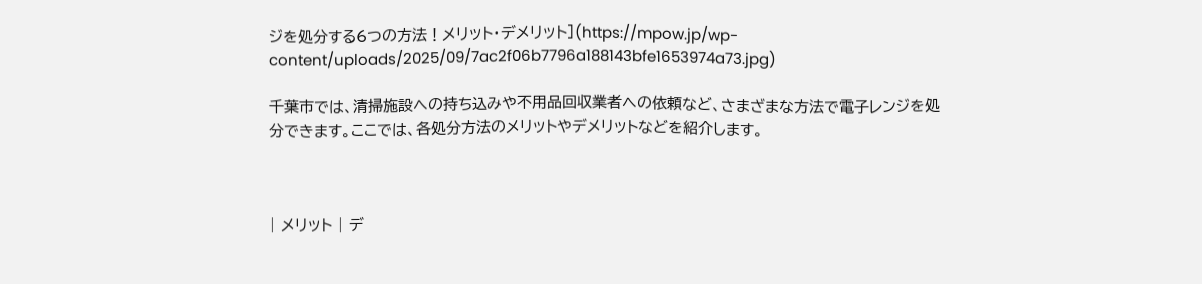ジを処分する6つの方法！メリット・デメリット](https://mpow.jp/wp-content/uploads/2025/09/7ac2f06b7796a188143bfe1653974a73.jpg)

千葉市では、清掃施設への持ち込みや不用品回収業者への依頼など、さまざまな方法で電子レンジを処分できます。ここでは、各処分方法のメリットやデメリットなどを紹介します。



| メリット | デ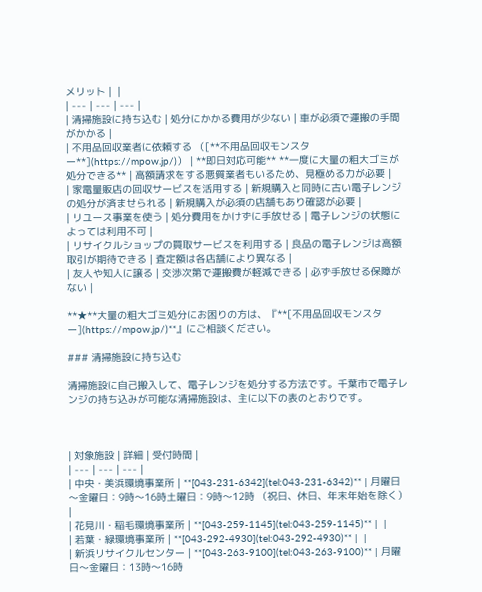メリット |  |
| --- | --- | --- |
| 清掃施設に持ち込む | 処分にかかる費用が少ない | 車が必須で運搬の手間がかかる |
| 不用品回収業者に依頼する （[**不用品回収モンスター**](https://mpow.jp/)） | **即日対応可能** **一度に大量の粗大ゴミが処分できる** | 高額請求をする悪質業者もいるため、見極める力が必要 |
| 家電量販店の回収サービスを活用する | 新規購入と同時に古い電子レンジの処分が済ませられる | 新規購入が必須の店舗もあり確認が必要 |
| リユース事業を使う | 処分費用をかけずに手放せる | 電子レンジの状態によっては利用不可 |
| リサイクルショップの買取サービスを利用する | 良品の電子レンジは高額取引が期待できる | 査定額は各店舗により異なる |
| 友人や知人に譲る | 交渉次第で運搬費が軽減できる | 必ず手放せる保障がない |

**★**大量の粗大ゴミ処分にお困りの方は、『**[不用品回収モンスター](https://mpow.jp/)**』にご相談ください。

### 清掃施設に持ち込む

清掃施設に自己搬入して、電子レンジを処分する方法です。千葉市で電子レンジの持ち込みが可能な清掃施設は、主に以下の表のとおりです。



| 対象施設 | 詳細 | 受付時間 |
| --- | --- | --- |
| 中央・美浜環境事業所 | **[043-231-6342](tel:043-231-6342)** | 月曜日～金曜日：9時～16時土曜日：9時～12時 （祝日、休日、年末年始を除く） |
| 花見川・稲毛環境事業所 | **[043-259-1145](tel:043-259-1145)** |  |
| 若葉・緑環境事業所 | **[043-292-4930](tel:043-292-4930)** |  |
| 新浜リサイクルセンター | **[043-263-9100](tel:043-263-9100)** | 月曜日～金曜日：13時～16時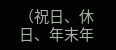（祝日、休日、年末年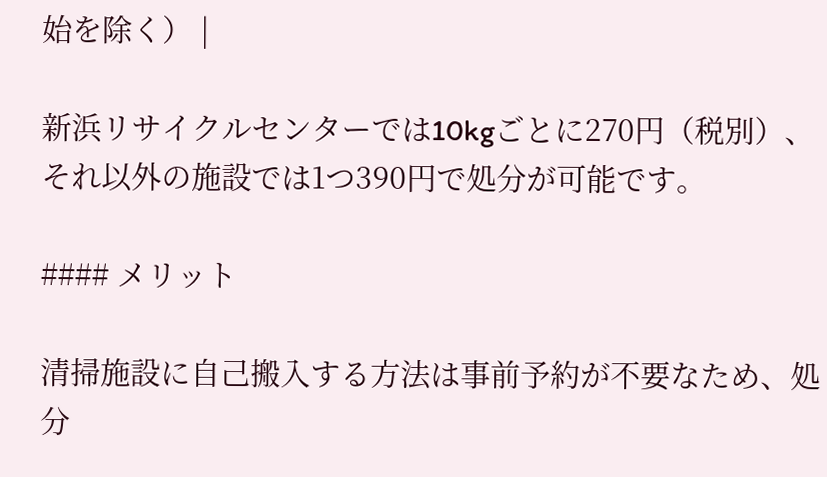始を除く） |

新浜リサイクルセンターでは10kgごとに270円（税別）、それ以外の施設では1つ390円で処分が可能です。

#### メリット

清掃施設に自己搬入する方法は事前予約が不要なため、処分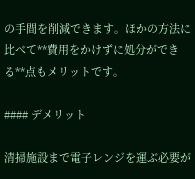の手間を削減できます。ほかの方法に比べて**費用をかけずに処分ができる**点もメリットです。

#### デメリット

清掃施設まで電子レンジを運ぶ必要が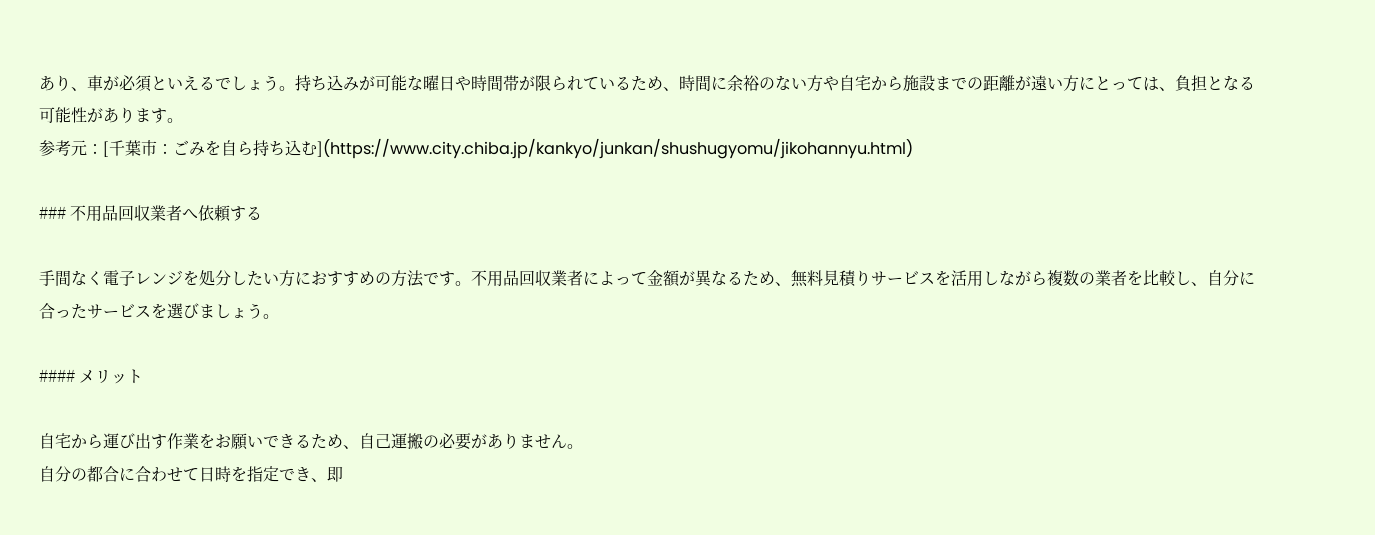あり、車が必須といえるでしょう。持ち込みが可能な曜日や時間帯が限られているため、時間に余裕のない方や自宅から施設までの距離が遠い方にとっては、負担となる可能性があります。
参考元：[千葉市：ごみを自ら持ち込む](https://www.city.chiba.jp/kankyo/junkan/shushugyomu/jikohannyu.html)

### 不用品回収業者へ依頼する

手間なく電子レンジを処分したい方におすすめの方法です。不用品回収業者によって金額が異なるため、無料見積りサービスを活用しながら複数の業者を比較し、自分に合ったサービスを選びましょう。

#### メリット

自宅から運び出す作業をお願いできるため、自己運搬の必要がありません。
自分の都合に合わせて日時を指定でき、即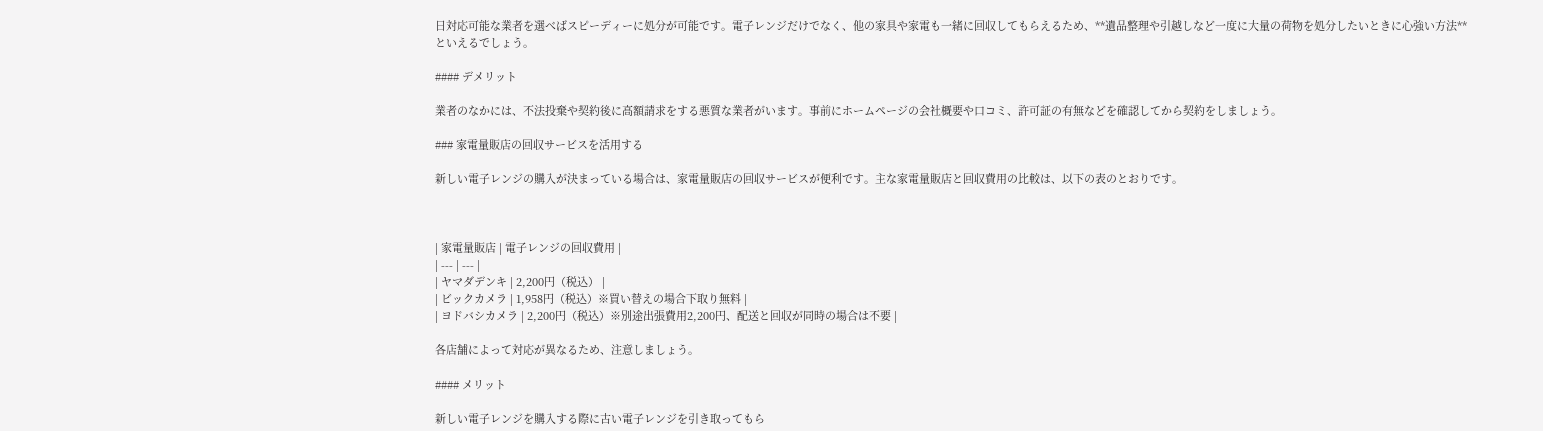日対応可能な業者を選べばスピーディーに処分が可能です。電子レンジだけでなく、他の家具や家電も一緒に回収してもらえるため、**遺品整理や引越しなど一度に大量の荷物を処分したいときに心強い方法**といえるでしょう。

#### デメリット

業者のなかには、不法投棄や契約後に高額請求をする悪質な業者がいます。事前にホームページの会社概要や口コミ、許可証の有無などを確認してから契約をしましょう。

### 家電量販店の回収サービスを活用する

新しい電子レンジの購入が決まっている場合は、家電量販店の回収サービスが便利です。主な家電量販店と回収費用の比較は、以下の表のとおりです。



| 家電量販店 | 電子レンジの回収費用 |
| --- | --- |
| ヤマダデンキ | 2,200円（税込） |
| ビックカメラ | 1,958円（税込）※買い替えの場合下取り無料 |
| ヨドバシカメラ | 2,200円（税込）※別途出張費用2,200円、配送と回収が同時の場合は不要 |

各店舗によって対応が異なるため、注意しましょう。

#### メリット

新しい電子レンジを購入する際に古い電子レンジを引き取ってもら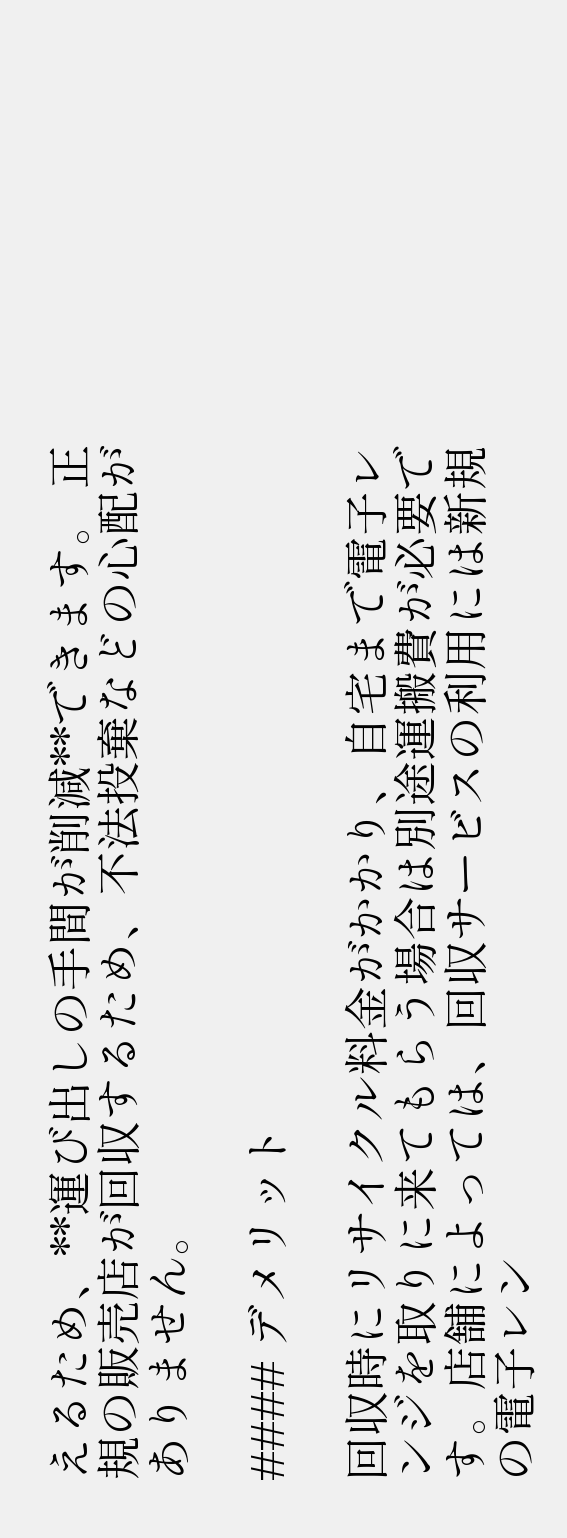えるため、**運び出しの手間が削減**できます。 正規の販売店が回収するため、不法投棄などの心配がありません。

#### デメリット

回収時にリサイクル料金がかかり、自宅まで電子レンジを取りに来てもらう場合は別途運搬費が必要です。店舗によっては、回収サービスの利用には新規の電子レン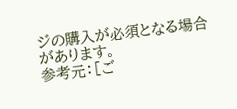ジの購入が必須となる場合があります。
参考元：[ご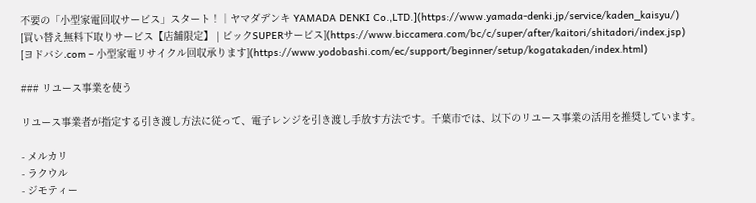不要の「小型家電回収サービス」スタート！｜ヤマダデンキ YAMADA DENKI Co.,LTD.](https://www.yamada-denki.jp/service/kaden_kaisyu/)
[買い替え無料下取りサービス【店舗限定】 | ビックSUPERサービス](https://www.biccamera.com/bc/c/super/after/kaitori/shitadori/index.jsp)
[ヨドバシ.com – 小型家電リサイクル回収承ります](https://www.yodobashi.com/ec/support/beginner/setup/kogatakaden/index.html)

### リユース事業を使う

リユース事業者が指定する引き渡し方法に従って、電子レンジを引き渡し手放す方法です。千葉市では、以下のリユース事業の活用を推奨しています。

- メルカリ
- ラクウル
- ジモティー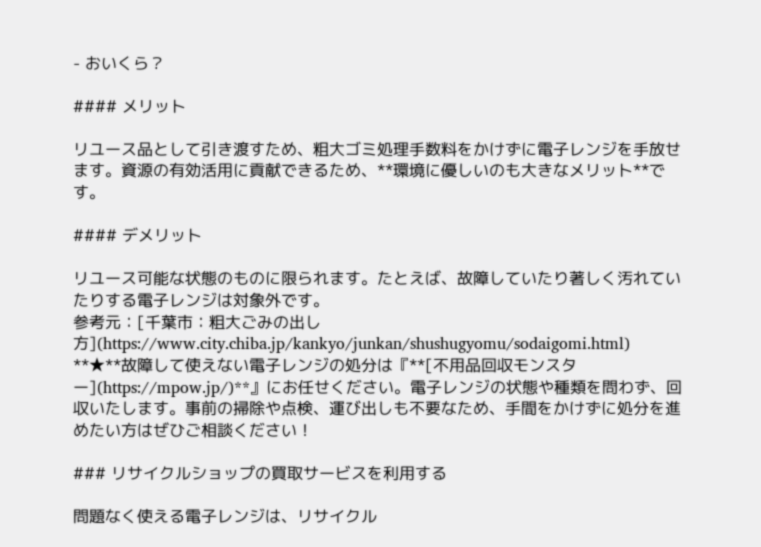- おいくら？

#### メリット

リユース品として引き渡すため、粗大ゴミ処理手数料をかけずに電子レンジを手放せます。資源の有効活用に貢献できるため、**環境に優しいのも大きなメリット**です。

#### デメリット

リユース可能な状態のものに限られます。たとえば、故障していたり著しく汚れていたりする電子レンジは対象外です。
参考元：[千葉市：粗大ごみの出し方](https://www.city.chiba.jp/kankyo/junkan/shushugyomu/sodaigomi.html)
**★**故障して使えない電子レンジの処分は『**[不用品回収モンスター](https://mpow.jp/)**』にお任せください。電子レンジの状態や種類を問わず、回収いたします。事前の掃除や点検、運び出しも不要なため、手間をかけずに処分を進めたい方はぜひご相談ください！

### リサイクルショップの買取サービスを利用する

問題なく使える電子レンジは、リサイクル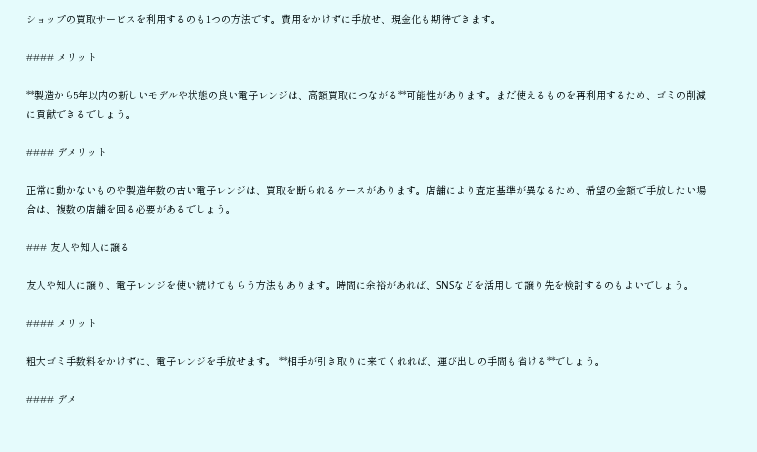ショップの買取サービスを利用するのも1つの方法です。費用をかけずに手放せ、現金化も期待できます。

#### メリット

**製造から5年以内の新しいモデルや状態の良い電子レンジは、高額買取につながる**可能性があります。まだ使えるものを再利用するため、ゴミの削減に貢献できるでしょう。

#### デメリット

正常に動かないものや製造年数の古い電子レンジは、買取を断られるケースがあります。店舗により査定基準が異なるため、希望の金額で手放したい場合は、複数の店舗を回る必要があるでしょう。

### 友人や知人に譲る

友人や知人に譲り、電子レンジを使い続けてもらう方法もあります。時間に余裕があれば、SNSなどを活用して譲り先を検討するのもよいでしょう。

#### メリット

粗大ゴミ手数料をかけずに、電子レンジを手放せます。 **相手が引き取りに来てくれれば、運び出しの手間も省ける**でしょう。

#### デメ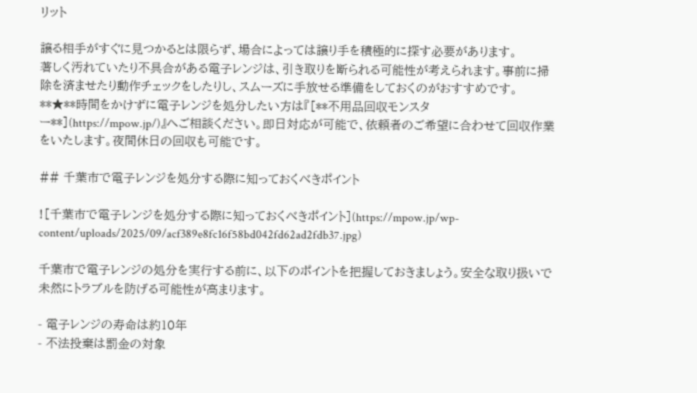リット

譲る相手がすぐに見つかるとは限らず、場合によっては譲り手を積極的に探す必要があります。
著しく汚れていたり不具合がある電子レンジは、引き取りを断られる可能性が考えられます。事前に掃除を済ませたり動作チェックをしたりし、スムーズに手放せる準備をしておくのがおすすめです。
**★**時間をかけずに電子レンジを処分したい方は『[**不用品回収モンスター**](https://mpow.jp/)』へご相談ください。即日対応が可能で、依頼者のご希望に合わせて回収作業をいたします。夜間休日の回収も可能です。

## 千葉市で電子レンジを処分する際に知っておくべきポイント

![千葉市で電子レンジを処分する際に知っておくべきポイント](https://mpow.jp/wp-content/uploads/2025/09/acf389e8fc16f58bd042fd62ad2fdb37.jpg)

千葉市で電子レンジの処分を実行する前に、以下のポイントを把握しておきましょう。安全な取り扱いで未然にトラブルを防げる可能性が高まります。

- 電子レンジの寿命は約10年
- 不法投棄は罰金の対象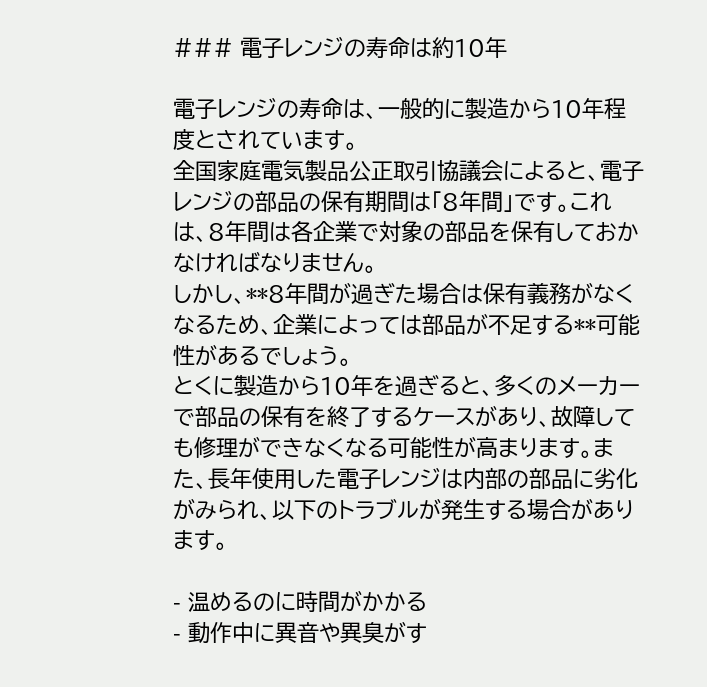### 電子レンジの寿命は約10年

電子レンジの寿命は、一般的に製造から10年程度とされています。
全国家庭電気製品公正取引協議会によると、電子レンジの部品の保有期間は「8年間」です。これは、8年間は各企業で対象の部品を保有しておかなければなりません。
しかし、**8年間が過ぎた場合は保有義務がなくなるため、企業によっては部品が不足する**可能性があるでしょう。
とくに製造から10年を過ぎると、多くのメーカーで部品の保有を終了するケースがあり、故障しても修理ができなくなる可能性が高まります。また、長年使用した電子レンジは内部の部品に劣化がみられ、以下のトラブルが発生する場合があります。

- 温めるのに時間がかかる
- 動作中に異音や異臭がす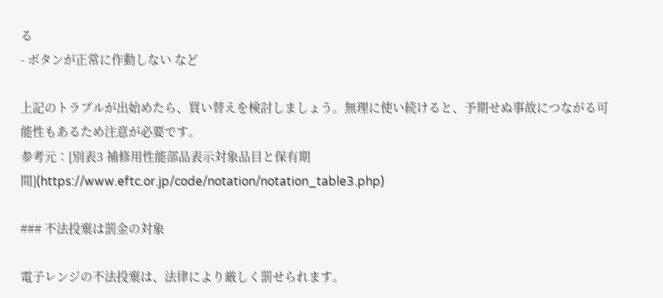る
- ボタンが正常に作動しない など

上記のトラブルが出始めたら、買い替えを検討しましょう。無理に使い続けると、予期せぬ事故につながる可能性もあるため注意が必要です。
参考元：[別表3 補修用性能部品表示対象品目と保有期間](https://www.eftc.or.jp/code/notation/notation_table3.php)

### 不法投棄は罰金の対象

電子レンジの不法投棄は、法律により厳しく罰せられます。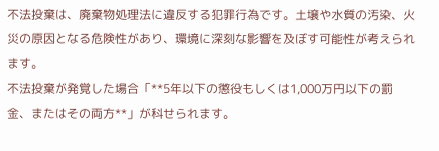不法投棄は、廃棄物処理法に違反する犯罪行為です。土壌や水質の汚染、火災の原因となる危険性があり、環境に深刻な影響を及ぼす可能性が考えられます。
不法投棄が発覚した場合「**5年以下の懲役もしくは1,000万円以下の罰金、またはその両方**」が科せられます。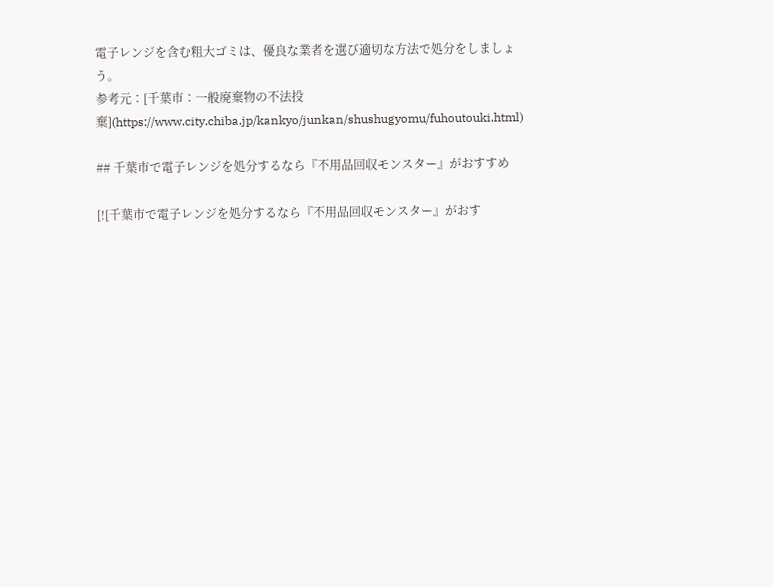電子レンジを含む粗大ゴミは、優良な業者を選び適切な方法で処分をしましょう。
参考元：[千葉市：一般廃棄物の不法投棄](https://www.city.chiba.jp/kankyo/junkan/shushugyomu/fuhoutouki.html)

## 千葉市で電子レンジを処分するなら『不用品回収モンスター』がおすすめ

[![千葉市で電子レンジを処分するなら『不用品回収モンスター』がおす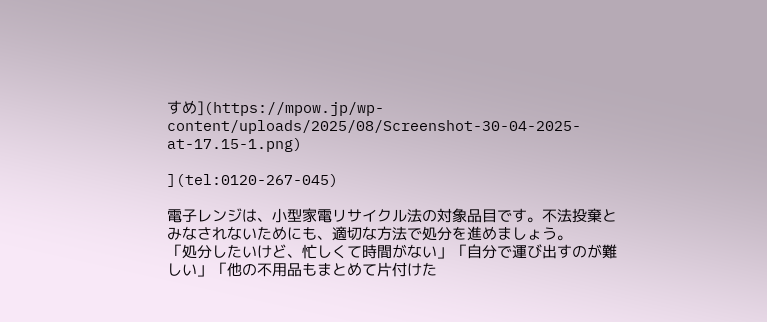すめ](https://mpow.jp/wp-content/uploads/2025/08/Screenshot-30-04-2025-at-17.15-1.png)

](tel:0120-267-045)

電子レンジは、小型家電リサイクル法の対象品目です。不法投棄とみなされないためにも、適切な方法で処分を進めましょう。
「処分したいけど、忙しくて時間がない」「自分で運び出すのが難しい」「他の不用品もまとめて片付けた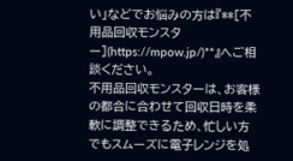い」などでお悩みの方は『**[不用品回収モンスター](https://mpow.jp/)**』へご相談ください。
不用品回収モンスターは、お客様の都合に合わせて回収日時を柔軟に調整できるため、忙しい方でもスムーズに電子レンジを処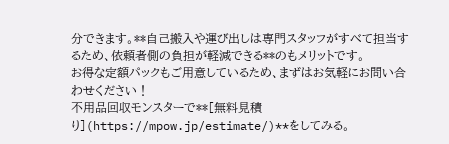分できます。**自己搬入や運び出しは専門スタッフがすべて担当するため、依頼者側の負担が軽減できる**のもメリットです。
お得な定額パックもご用意しているため、まずはお気軽にお問い合わせください！
不用品回収モンスターで**[無料見積り](https://mpow.jp/estimate/)**をしてみる。